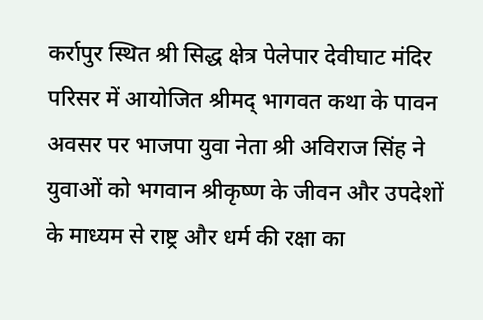कर्रापुर स्थित श्री सिद्ध क्षेत्र पेलेपार देवीघाट मंदिर परिसर में आयोजित श्रीमद् भागवत कथा के पावन अवसर पर भाजपा युवा नेता श्री अविराज सिंह ने युवाओं को भगवान श्रीकृष्ण के जीवन और उपदेशों के माध्यम से राष्ट्र और धर्म की रक्षा का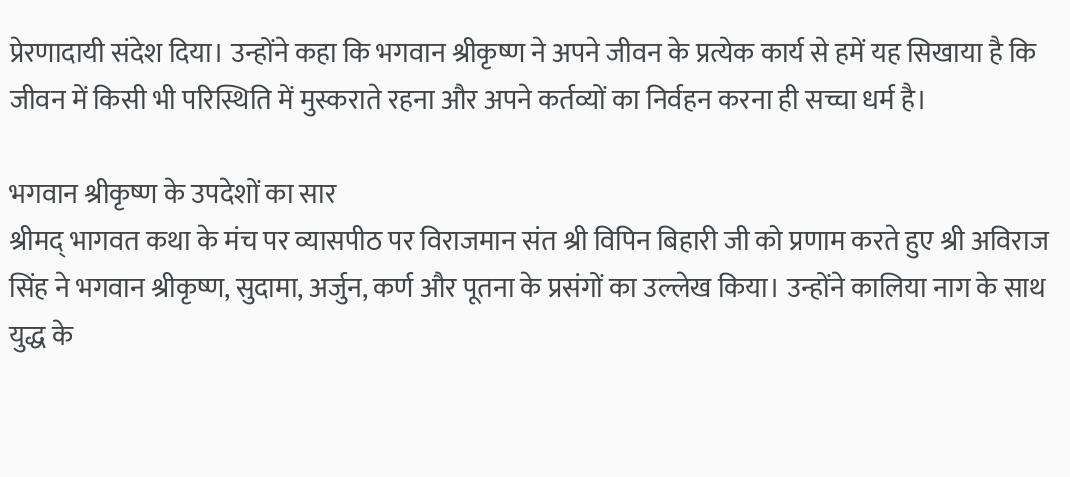प्रेरणादायी संदेश दिया। उन्होंने कहा कि भगवान श्रीकृष्ण ने अपने जीवन के प्रत्येक कार्य से हमें यह सिखाया है कि जीवन में किसी भी परिस्थिति में मुस्कराते रहना और अपने कर्तव्यों का निर्वहन करना ही सच्चा धर्म है।

भगवान श्रीकृष्ण के उपदेशों का सार
श्रीमद् भागवत कथा के मंच पर व्यासपीठ पर विराजमान संत श्री विपिन बिहारी जी को प्रणाम करते हुए श्री अविराज सिंह ने भगवान श्रीकृष्ण, सुदामा, अर्जुन, कर्ण और पूतना के प्रसंगों का उल्लेख किया। उन्होंने कालिया नाग के साथ युद्ध के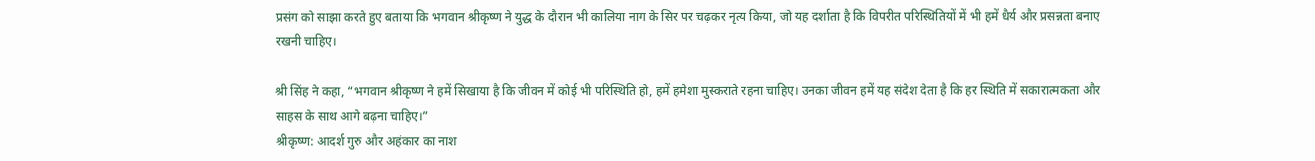प्रसंग को साझा करते हुए बताया कि भगवान श्रीकृष्ण ने युद्ध के दौरान भी कालिया नाग के सिर पर चढ़कर नृत्य किया, जो यह दर्शाता है कि विपरीत परिस्थितियों में भी हमें धैर्य और प्रसन्नता बनाए रखनी चाहिए।

श्री सिंह ने कहा, “भगवान श्रीकृष्ण ने हमें सिखाया है कि जीवन में कोई भी परिस्थिति हो, हमें हमेशा मुस्कराते रहना चाहिए। उनका जीवन हमें यह संदेश देता है कि हर स्थिति में सकारात्मकता और साहस के साथ आगे बढ़ना चाहिए।”
श्रीकृष्ण: आदर्श गुरु और अहंकार का नाश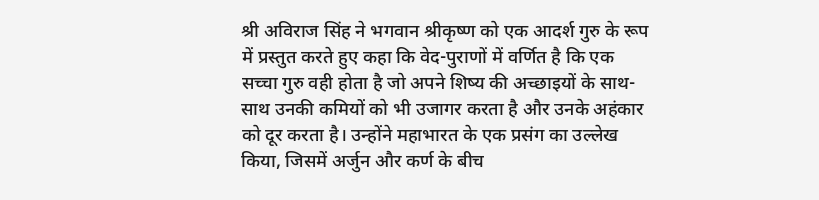श्री अविराज सिंह ने भगवान श्रीकृष्ण को एक आदर्श गुरु के रूप में प्रस्तुत करते हुए कहा कि वेद-पुराणों में वर्णित है कि एक सच्चा गुरु वही होता है जो अपने शिष्य की अच्छाइयों के साथ-साथ उनकी कमियों को भी उजागर करता है और उनके अहंकार को दूर करता है। उन्होंने महाभारत के एक प्रसंग का उल्लेख किया, जिसमें अर्जुन और कर्ण के बीच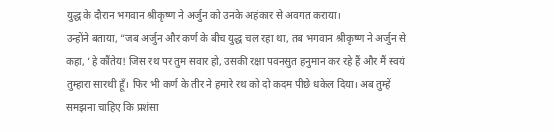युद्ध के दौरान भगवान श्रीकृष्ण ने अर्जुन को उनके अहंकार से अवगत कराया।
उन्होंने बताया, “जब अर्जुन और कर्ण के बीच युद्ध चल रहा था, तब भगवान श्रीकृष्ण ने अर्जुन से कहा, ‘हे कौंतेय! जिस रथ पर तुम सवार हो, उसकी रक्षा पवनसुत हनुमान कर रहे हैं और मैं स्वयं तुम्हारा सारथी हूँ। फिर भी कर्ण के तीर ने हमारे रथ को दो कदम पीछे धकेल दिया। अब तुम्हें समझना चाहिए कि प्रशंसा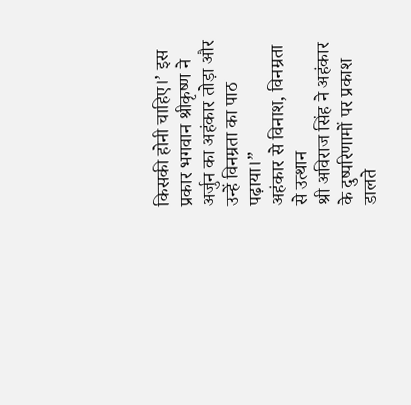किसकी होनी चाहिए।’ इस प्रकार भगवान श्रीकृष्ण ने अर्जुन का अहंकार तोड़ा और उन्हें विनम्रता का पाठ पढ़ाया।”
अहंकार से विनाश, विनम्रता से उत्थान
श्री अविराज सिंह ने अहंकार के दुष्परिणामों पर प्रकाश डालते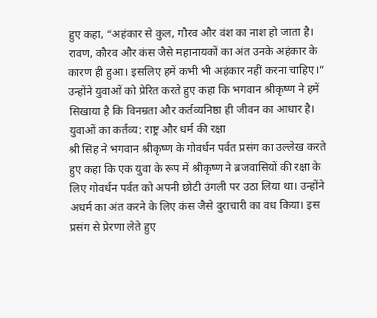हुए कहा, “अहंकार से कुल, गौरव और वंश का नाश हो जाता है। रावण, कौरव और कंस जैसे महानायकों का अंत उनके अहंकार के कारण ही हुआ। इसलिए हमें कभी भी अहंकार नहीं करना चाहिए।” उन्होंने युवाओं को प्रेरित करते हुए कहा कि भगवान श्रीकृष्ण ने हमें सिखाया है कि विनम्रता और कर्तव्यनिष्ठा ही जीवन का आधार है।
युवाओं का कर्तव्य: राष्ट्र और धर्म की रक्षा
श्री सिंह ने भगवान श्रीकृष्ण के गोवर्धन पर्वत प्रसंग का उल्लेख करते हुए कहा कि एक युवा के रूप में श्रीकृष्ण ने ब्रजवासियों की रक्षा के लिए गोवर्धन पर्वत को अपनी छोटी उंगली पर उठा लिया था। उन्होंने अधर्म का अंत करने के लिए कंस जैसे दुराचारी का वध किया। इस प्रसंग से प्रेरणा लेते हुए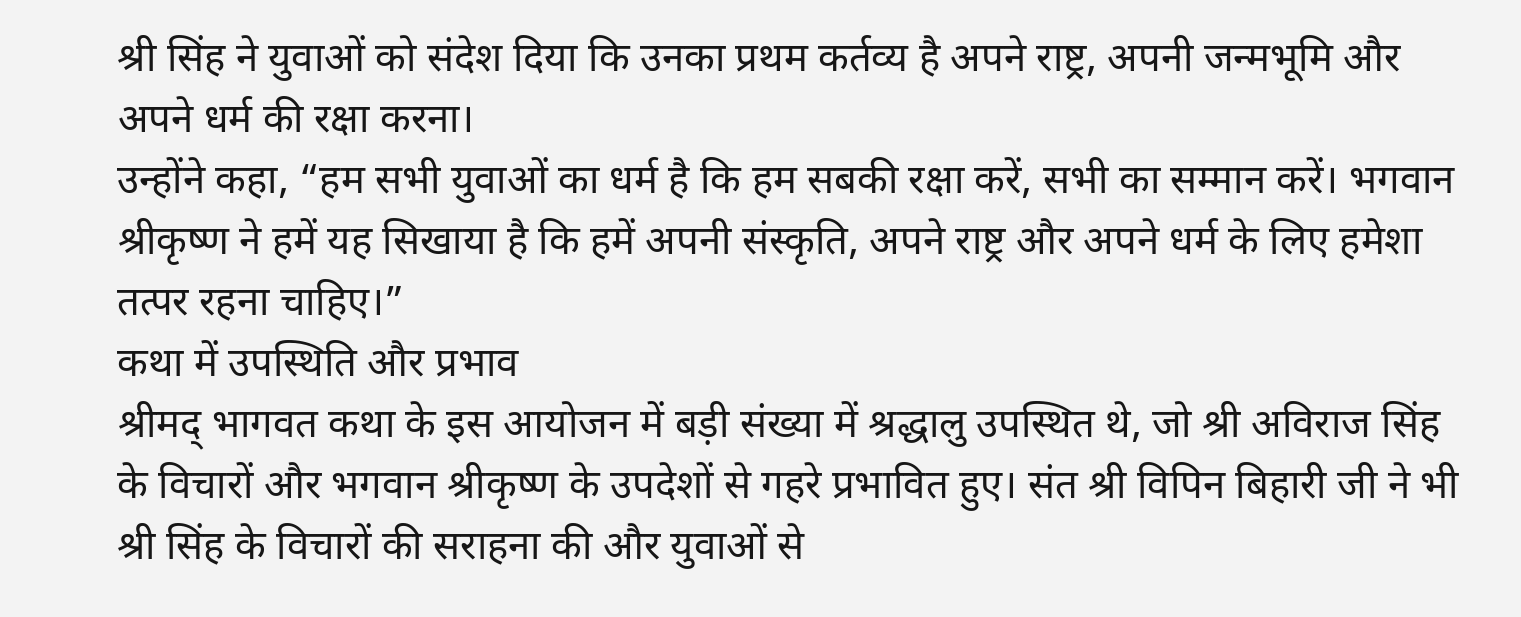श्री सिंह ने युवाओं को संदेश दिया कि उनका प्रथम कर्तव्य है अपने राष्ट्र, अपनी जन्मभूमि और अपने धर्म की रक्षा करना।
उन्होंने कहा, “हम सभी युवाओं का धर्म है कि हम सबकी रक्षा करें, सभी का सम्मान करें। भगवान श्रीकृष्ण ने हमें यह सिखाया है कि हमें अपनी संस्कृति, अपने राष्ट्र और अपने धर्म के लिए हमेशा तत्पर रहना चाहिए।”
कथा में उपस्थिति और प्रभाव
श्रीमद् भागवत कथा के इस आयोजन में बड़ी संख्या में श्रद्धालु उपस्थित थे, जो श्री अविराज सिंह के विचारों और भगवान श्रीकृष्ण के उपदेशों से गहरे प्रभावित हुए। संत श्री विपिन बिहारी जी ने भी श्री सिंह के विचारों की सराहना की और युवाओं से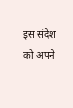इस संदेश को अपने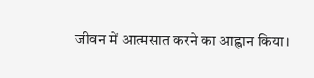जीवन में आत्मसात करने का आह्वान किया।